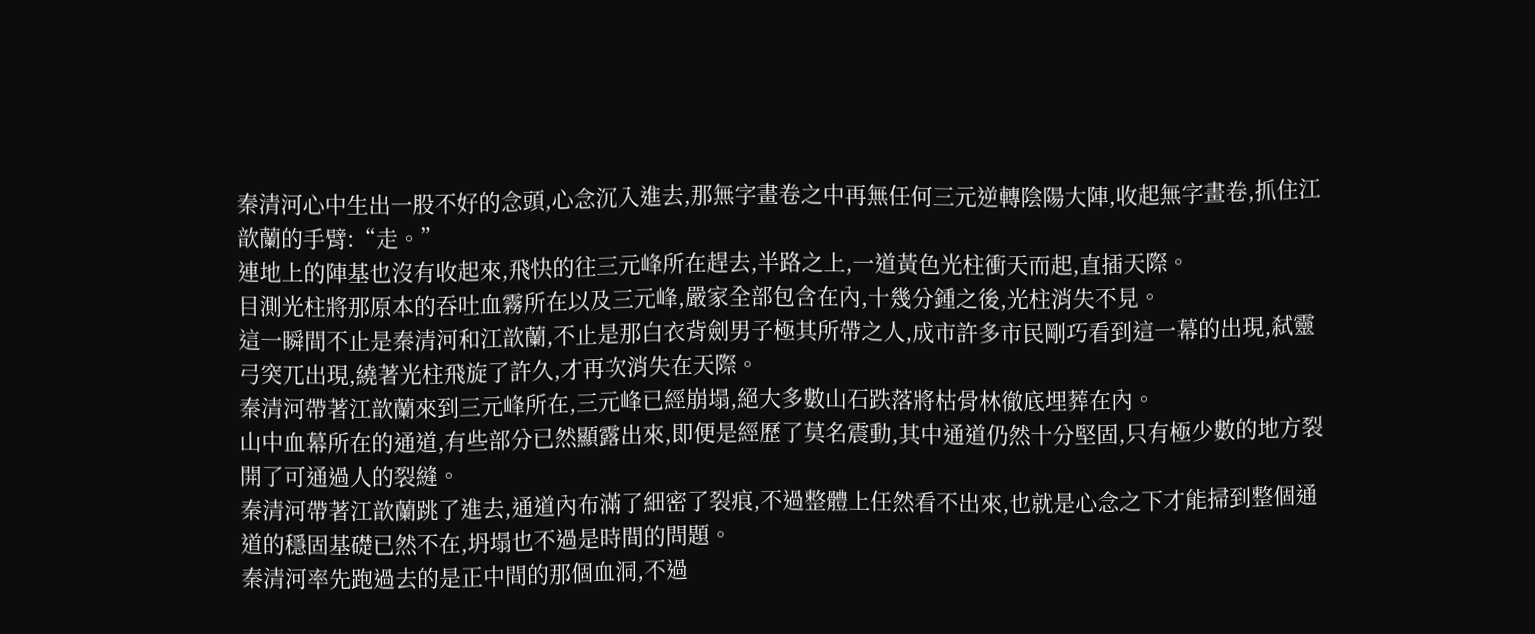秦清河心中生出一股不好的念頭,心念沉入進去,那無字畫卷之中再無任何三元逆轉陰陽大陣,收起無字畫卷,抓住江歆蘭的手臂:“走。”
連地上的陣基也沒有收起來,飛快的往三元峰所在趕去,半路之上,一道黃色光柱衝天而起,直插天際。
目測光柱將那原本的吞吐血霧所在以及三元峰,嚴家全部包含在內,十幾分鍾之後,光柱消失不見。
這一瞬間不止是秦清河和江歆蘭,不止是那白衣背劍男子極其所帶之人,成市許多市民剛巧看到這一幕的出現,弑靈弓突兀出現,繞著光柱飛旋了許久,才再次消失在天際。
秦清河帶著江歆蘭來到三元峰所在,三元峰已經崩塌,絕大多數山石跌落將枯骨林徹底埋葬在內。
山中血幕所在的通道,有些部分已然顯露出來,即便是經歷了莫名震動,其中通道仍然十分堅固,只有極少數的地方裂開了可通過人的裂縫。
秦清河帶著江歆蘭跳了進去,通道內布滿了細密了裂痕,不過整體上任然看不出來,也就是心念之下才能掃到整個通道的穩固基礎已然不在,坍塌也不過是時間的問題。
秦清河率先跑過去的是正中間的那個血洞,不過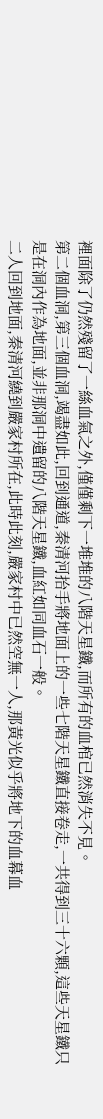裡面除了仍然殘留了一絲血氣之外,僅僅剩下一堆堆的八階天星鐵,而所有的血棺已然消失不見。
第二個血洞,第三個血洞,竭盡如此,回到通道,秦清河抬手將地面上的一些七階天星鐵直接卷走,一共得到三十六顆,這些天星鐵只是在洞內作為地面,並非那洞中遺留的八階天星鐵,血紅如同血石一般。
二人回到地面,秦清河繞到嚴家村所在,此時此刻,嚴家村中已然空無一人,那黃光似乎將地下的血幕血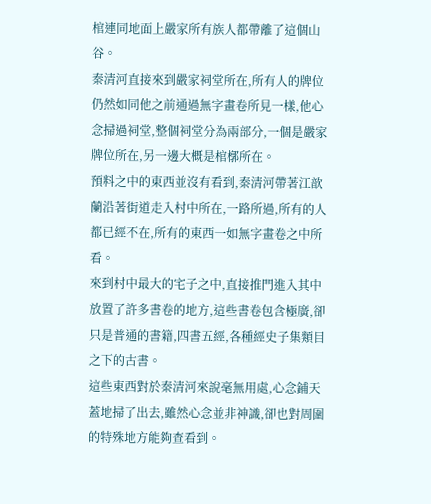棺連同地面上嚴家所有族人都帶離了這個山谷。
秦清河直接來到嚴家祠堂所在,所有人的牌位仍然如同他之前通過無字畫卷所見一樣,他心念掃過祠堂,整個祠堂分為兩部分,一個是嚴家牌位所在,另一邊大概是棺槨所在。
預料之中的東西並沒有看到,秦清河帶著江歆蘭沿著街道走入村中所在,一路所過,所有的人都已經不在,所有的東西一如無字畫卷之中所看。
來到村中最大的宅子之中,直接推門進入其中放置了許多書卷的地方,這些書卷包含極廣,卻只是普通的書籍,四書五經,各種經史子集類目之下的古書。
這些東西對於秦清河來說毫無用處,心念鋪天蓋地掃了出去,雖然心念並非神識,卻也對周圍的特殊地方能夠查看到。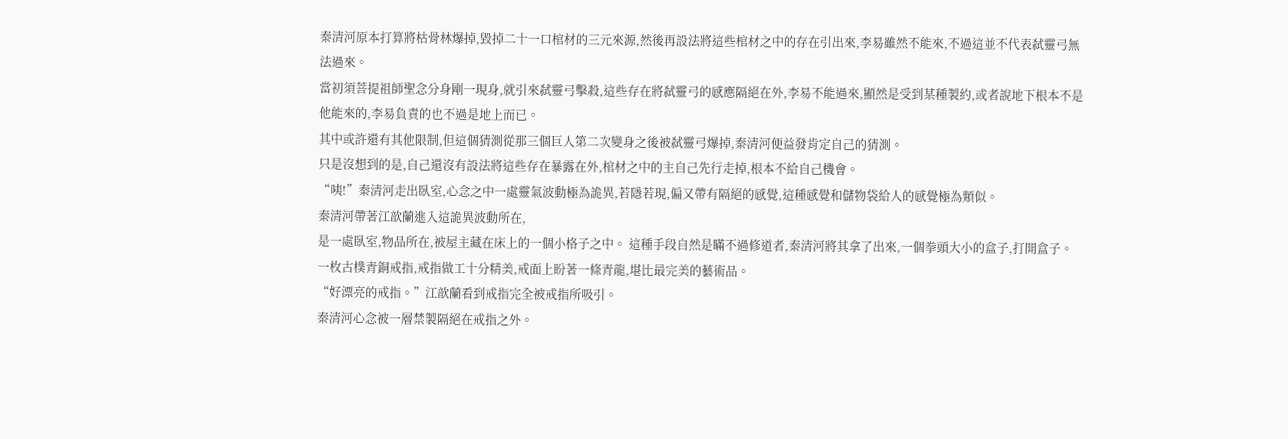秦清河原本打算將枯骨林爆掉,毀掉二十一口棺材的三元來源,然後再設法將這些棺材之中的存在引出來,李易雖然不能來,不過這並不代表弑靈弓無法過來。
當初須菩提祖師聖念分身剛一現身,就引來弑靈弓擊殺,這些存在將弑靈弓的感應隔絕在外,李易不能過來,顯然是受到某種製約,或者說地下根本不是他能來的,李易負責的也不過是地上而已。
其中或許還有其他限制,但這個猜測從那三個巨人第二次變身之後被弑靈弓爆掉,秦清河便益發肯定自己的猜測。
只是沒想到的是,自己還沒有設法將這些存在暴露在外,棺材之中的主自己先行走掉,根本不給自己機會。
“咦!”秦清河走出臥室,心念之中一處靈氣波動極為詭異,若隱若現,偏又帶有隔絕的感覺,這種感覺和儲物袋給人的感覺極為類似。
秦清河帶著江歆蘭進入這詭異波動所在,
是一處臥室,物品所在,被屋主藏在床上的一個小格子之中。 這種手段自然是瞞不過修道者,秦清河將其拿了出來,一個拳頭大小的盒子,打開盒子。
一枚古樸青銅戒指,戒指做工十分精美,戒面上盼著一條青龍,堪比最完美的藝術品。
“好漂亮的戒指。”江歆蘭看到戒指完全被戒指所吸引。
秦清河心念被一層禁製隔絕在戒指之外。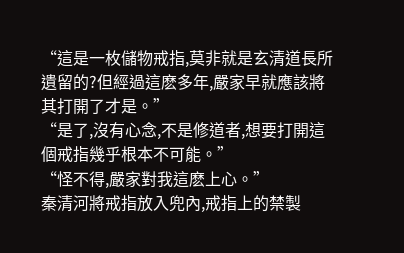“這是一枚儲物戒指,莫非就是玄清道長所遺留的?但經過這麽多年,嚴家早就應該將其打開了才是。”
“是了,沒有心念,不是修道者,想要打開這個戒指幾乎根本不可能。”
“怪不得,嚴家對我這麽上心。”
秦清河將戒指放入兜內,戒指上的禁製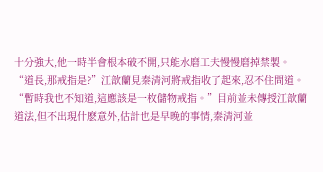十分強大,他一時半會根本破不開,只能水磨工夫慢慢磨掉禁製。
“道長,那戒指是?”江歆蘭見秦清河將戒指收了起來,忍不住問道。
“暫時我也不知道,這應該是一枚儲物戒指。”目前並未傳授江歆蘭道法,但不出現什麽意外,估計也是早晚的事情,秦清河並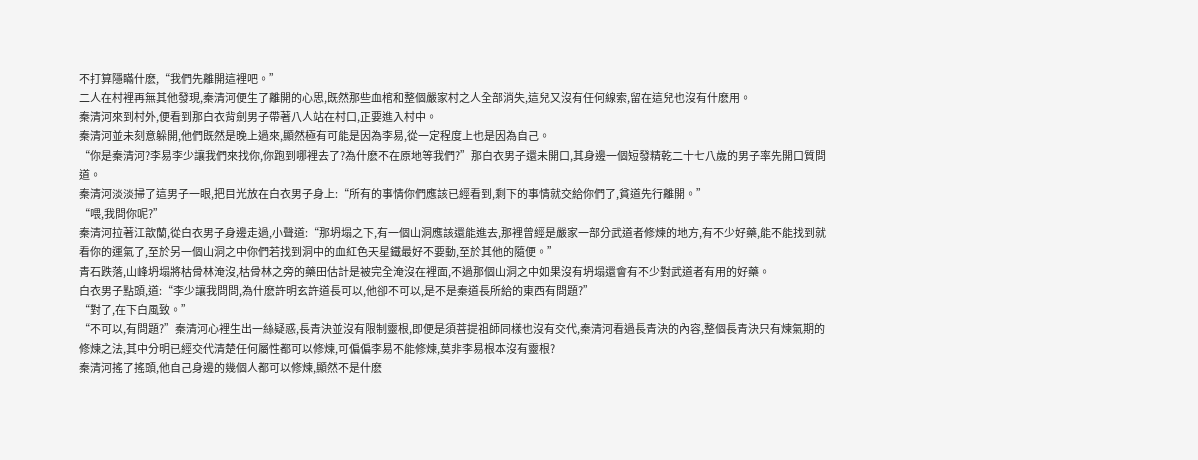不打算隱瞞什麽,“我們先離開這裡吧。”
二人在村裡再無其他發現,秦清河便生了離開的心思,既然那些血棺和整個嚴家村之人全部消失,這兒又沒有任何線索,留在這兒也沒有什麽用。
秦清河來到村外,便看到那白衣背劍男子帶著八人站在村口,正要進入村中。
秦清河並未刻意躲開,他們既然是晚上過來,顯然極有可能是因為李易,從一定程度上也是因為自己。
“你是秦清河?李易李少讓我們來找你,你跑到哪裡去了?為什麽不在原地等我們?”那白衣男子還未開口,其身邊一個短發精乾二十七八歲的男子率先開口質問道。
秦清河淡淡掃了這男子一眼,把目光放在白衣男子身上:“所有的事情你們應該已經看到,剩下的事情就交給你們了,貧道先行離開。”
“喂,我問你呢?”
秦清河拉著江歆蘭,從白衣男子身邊走過,小聲道:“那坍塌之下,有一個山洞應該還能進去,那裡曾經是嚴家一部分武道者修煉的地方,有不少好藥,能不能找到就看你的運氣了,至於另一個山洞之中你們若找到洞中的血紅色天星鐵最好不要動,至於其他的隨便。”
青石跌落,山峰坍塌將枯骨林淹沒,枯骨林之旁的藥田估計是被完全淹沒在裡面,不過那個山洞之中如果沒有坍塌還會有不少對武道者有用的好藥。
白衣男子點頭,道:“李少讓我問問,為什麽許明玄許道長可以,他卻不可以,是不是秦道長所給的東西有問題?”
“對了,在下白風致。”
“不可以,有問題?”秦清河心裡生出一絲疑惑,長青決並沒有限制靈根,即便是須菩提祖師同樣也沒有交代,秦清河看過長青決的內容,整個長青決只有煉氣期的修煉之法,其中分明已經交代清楚任何屬性都可以修煉,可偏偏李易不能修煉,莫非李易根本沒有靈根?
秦清河搖了搖頭,他自己身邊的幾個人都可以修煉,顯然不是什麽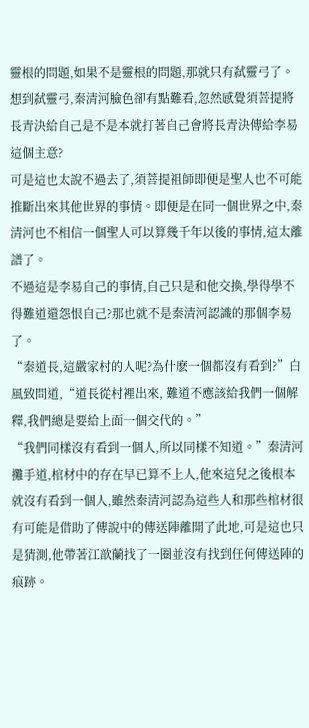靈根的問題,如果不是靈根的問題,那就只有弑靈弓了。
想到弑靈弓,秦清河臉色卻有點難看,忽然感覺須菩提將長青決給自己是不是本就打著自己會將長青決傳給李易這個主意?
可是這也太說不過去了,須菩提祖師即便是聖人也不可能推斷出來其他世界的事情。即便是在同一個世界之中,秦清河也不相信一個聖人可以算幾千年以後的事情,這太離譜了。
不過這是李易自己的事情,自己只是和他交換,學得學不得難道還怨恨自己?那也就不是秦清河認識的那個李易了。
“秦道長,這嚴家村的人呢?為什麽一個都沒有看到?”白風致問道,“道長從村裡出來, 難道不應該給我們一個解釋,我們總是要給上面一個交代的。”
“我們同樣沒有看到一個人,所以同樣不知道。”秦清河攤手道,棺材中的存在早已算不上人,他來這兒之後根本就沒有看到一個人,雖然秦清河認為這些人和那些棺材很有可能是借助了傳說中的傳送陣離開了此地,可是這也只是猜測,他帶著江歆蘭找了一圈並沒有找到任何傳送陣的痕跡。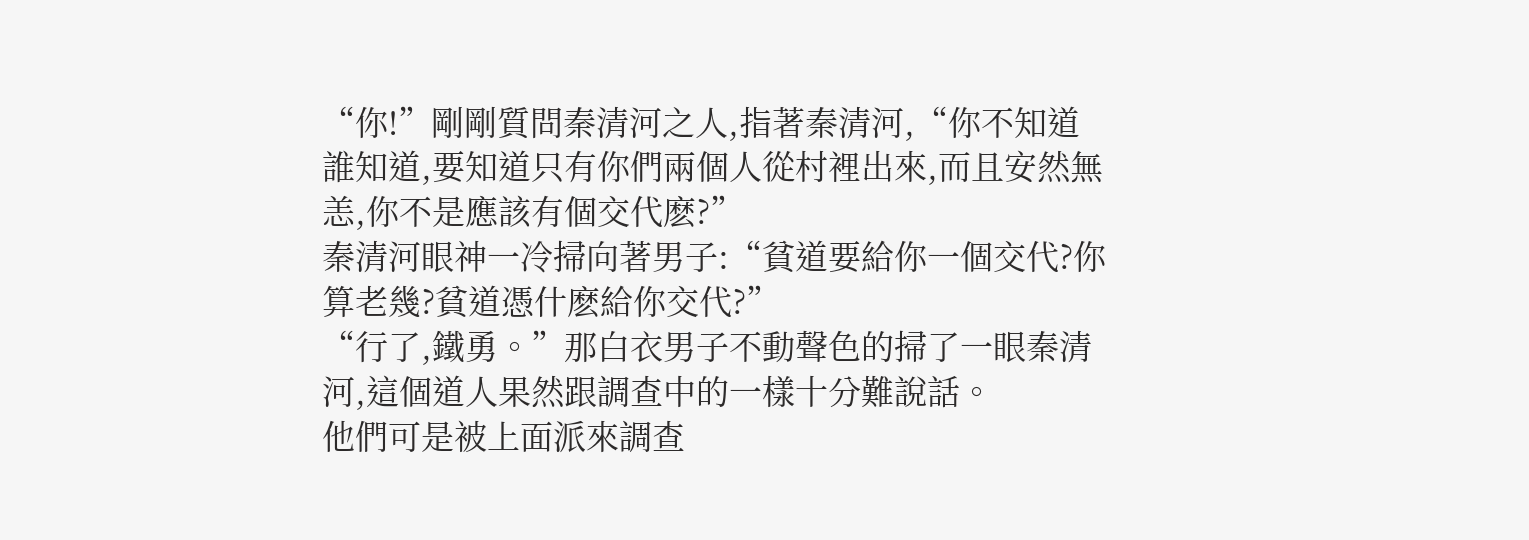“你!”剛剛質問秦清河之人,指著秦清河,“你不知道誰知道,要知道只有你們兩個人從村裡出來,而且安然無恙,你不是應該有個交代麽?”
秦清河眼神一冷掃向著男子:“貧道要給你一個交代?你算老幾?貧道憑什麽給你交代?”
“行了,鐵勇。”那白衣男子不動聲色的掃了一眼秦清河,這個道人果然跟調查中的一樣十分難說話。
他們可是被上面派來調查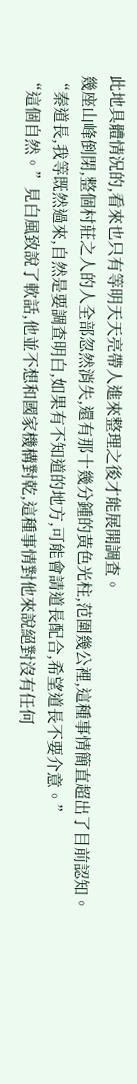此地具體情況的,看來也只有等明天天亮帶人進來整理之後才能展開調查。
幾座山峰倒閉,整個村莊之人的人全部忽然消失,還有那十幾分鍾的黃色光柱,范圍幾公裡,這種事情簡直超出了目前認知。
“秦道長,我等既然過來,自然是要調查明白,如果有不知道的地方,可能會請道長配合,希望道長不要介意。”
“這個自然。”見白風致說了軟話,他並不想和國家機構對乾,這種事情對他來說絕對沒有任何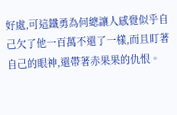好處,可這鐵勇為何總讓人感覺似乎自己欠了他一百萬不還了一樣,而且盯著自己的眼神,還帶著赤果果的仇恨。